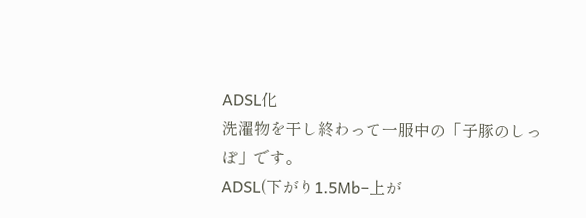ADSL化
洗濯物を干し終わって一服中の「子豚のしっぽ」です。
ADSL(下がり1.5Mb−上が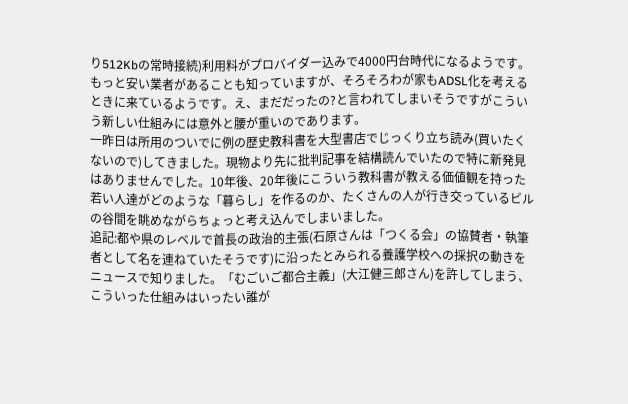り512Kbの常時接続)利用料がプロバイダー込みで4000円台時代になるようです。もっと安い業者があることも知っていますが、そろそろわが家もADSL化を考えるときに来ているようです。え、まだだったの?と言われてしまいそうですがこういう新しい仕組みには意外と腰が重いのであります。
一昨日は所用のついでに例の歴史教科書を大型書店でじっくり立ち読み(買いたくないので)してきました。現物より先に批判記事を結構読んでいたので特に新発見はありませんでした。10年後、20年後にこういう教科書が教える価値観を持った若い人達がどのような「暮らし」を作るのか、たくさんの人が行き交っているビルの谷間を眺めながらちょっと考え込んでしまいました。
追記:都や県のレベルで首長の政治的主張(石原さんは「つくる会」の協賛者・執筆者として名を連ねていたそうです)に沿ったとみられる養護学校への採択の動きをニュースで知りました。「むごいご都合主義」(大江健三郎さん)を許してしまう、こういった仕組みはいったい誰が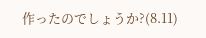作ったのでしょうか?(8.11)